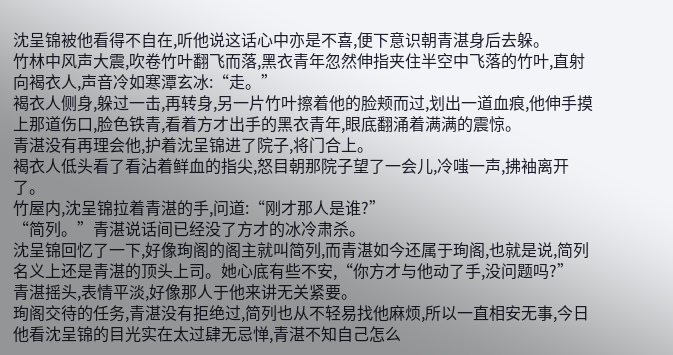沈呈锦被他看得不自在,听他说这话心中亦是不喜,便下意识朝青湛身后去躲。
竹林中风声大震,吹卷竹叶翻飞而落,黑衣青年忽然伸指夹住半空中飞落的竹叶,直射向褐衣人,声音冷如寒潭玄冰:“走。”
褐衣人侧身,躲过一击,再转身,另一片竹叶擦着他的脸颊而过,划出一道血痕,他伸手摸上那道伤口,脸色铁青,看着方才出手的黑衣青年,眼底翻涌着满满的震惊。
青湛没有再理会他,护着沈呈锦进了院子,将门合上。
褐衣人低头看了看沾着鲜血的指尖,怒目朝那院子望了一会儿,冷嗤一声,拂袖离开了。
竹屋内,沈呈锦拉着青湛的手,问道:“刚才那人是谁?”
“简列。”青湛说话间已经没了方才的冰冷肃杀。
沈呈锦回忆了一下,好像珣阁的阁主就叫简列,而青湛如今还属于珣阁,也就是说,简列名义上还是青湛的顶头上司。她心底有些不安,“你方才与他动了手,没问题吗?”
青湛摇头,表情平淡,好像那人于他来讲无关紧要。
珣阁交待的任务,青湛没有拒绝过,简列也从不轻易找他麻烦,所以一直相安无事,今日他看沈呈锦的目光实在太过肆无忌惮,青湛不知自己怎么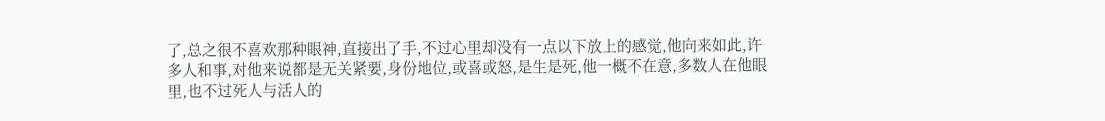了,总之很不喜欢那种眼神,直接出了手,不过心里却没有一点以下放上的感觉,他向来如此,许多人和事,对他来说都是无关紧要,身份地位,或喜或怒,是生是死,他一概不在意,多数人在他眼里,也不过死人与活人的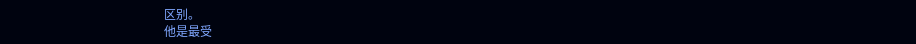区别。
他是最受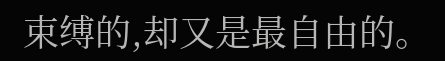束缚的,却又是最自由的。